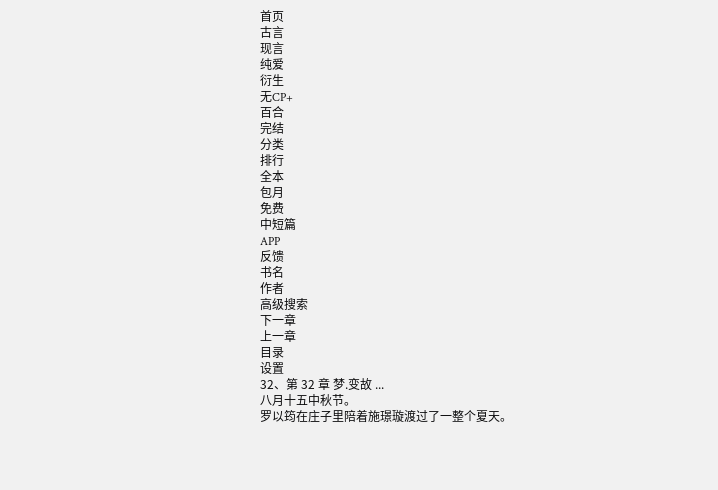首页
古言
现言
纯爱
衍生
无CP+
百合
完结
分类
排行
全本
包月
免费
中短篇
APP
反馈
书名
作者
高级搜索
下一章
上一章
目录
设置
32、第 32 章 梦.变故 ...
八月十五中秋节。
罗以筠在庄子里陪着施璟璇渡过了一整个夏天。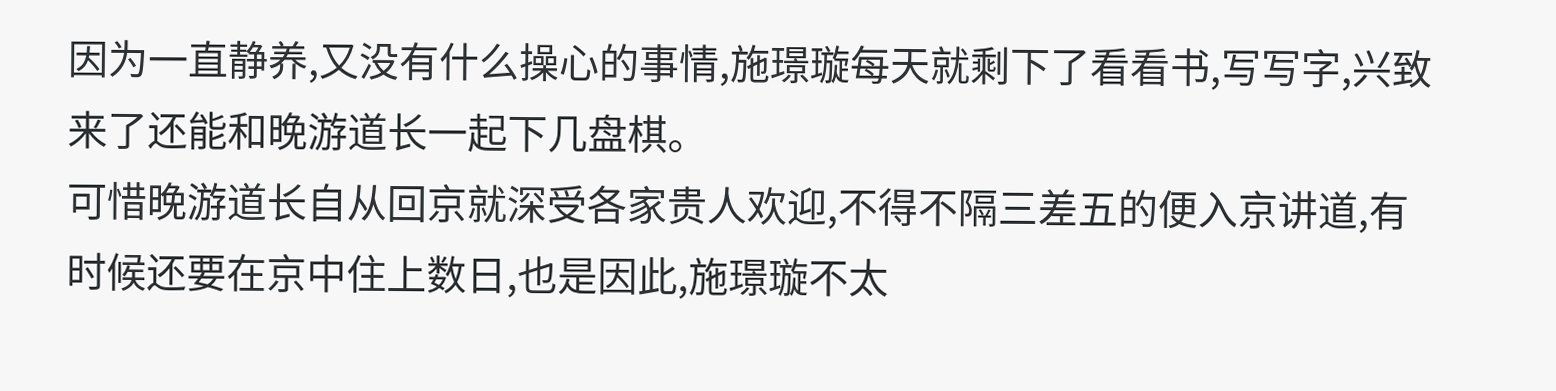因为一直静养,又没有什么操心的事情,施璟璇每天就剩下了看看书,写写字,兴致来了还能和晚游道长一起下几盘棋。
可惜晚游道长自从回京就深受各家贵人欢迎,不得不隔三差五的便入京讲道,有时候还要在京中住上数日,也是因此,施璟璇不太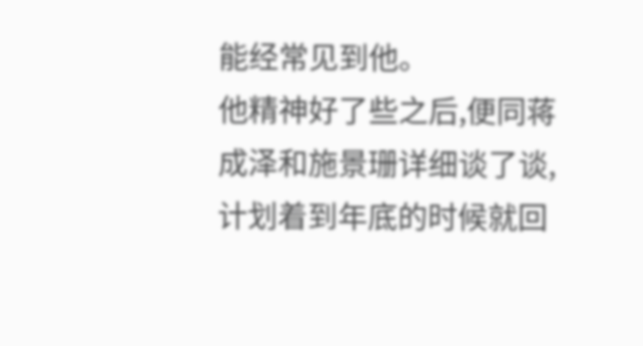能经常见到他。
他精神好了些之后,便同蒋成泽和施景珊详细谈了谈,计划着到年底的时候就回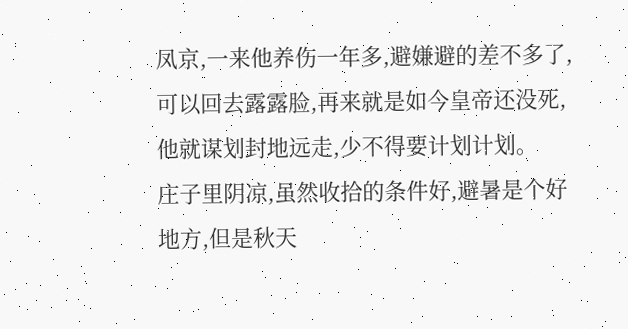凤京,一来他养伤一年多,避嫌避的差不多了,可以回去露露脸,再来就是如今皇帝还没死,他就谋划封地远走,少不得要计划计划。
庄子里阴凉,虽然收拾的条件好,避暑是个好地方,但是秋天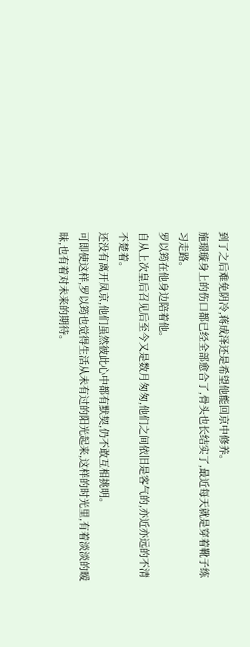到了之后难免阴冷,蒋成泽还是希望他能回京中修养。
施璟璇身上的伤口都已经全部愈合了,骨头也长结实了,最近每天就是穿着靴子练习走路。
罗以筠在他身边陪着他。
自从上次皇后召见后至今又是数月匆匆,他们之间依旧是客气的,亦近亦远的不清不楚着。
还没有离开凤京,他们虽然彼此心中都有默契,仍不敢互相挑明。
可即使这样,罗以筠也觉得生活从未有过的阳光起来,这样的时光里,有着淡淡的暧昧,也有着对未来的期待。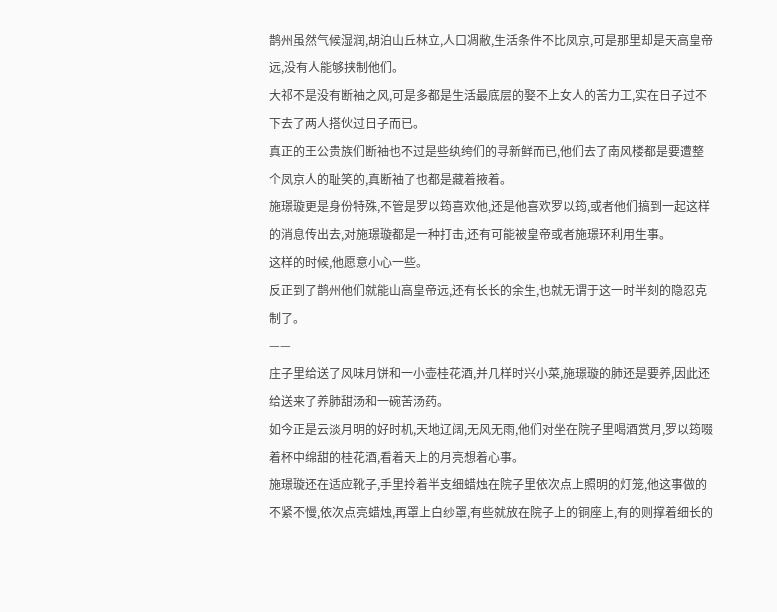鹊州虽然气候湿润,胡泊山丘林立,人口凋敝,生活条件不比凤京,可是那里却是天高皇帝远,没有人能够挟制他们。
大祁不是没有断袖之风,可是多都是生活最底层的娶不上女人的苦力工,实在日子过不下去了两人搭伙过日子而已。
真正的王公贵族们断袖也不过是些纨绔们的寻新鲜而已,他们去了南风楼都是要遭整个凤京人的耻笑的,真断袖了也都是藏着掖着。
施璟璇更是身份特殊,不管是罗以筠喜欢他,还是他喜欢罗以筠,或者他们搞到一起这样的消息传出去,对施璟璇都是一种打击,还有可能被皇帝或者施璟环利用生事。
这样的时候,他愿意小心一些。
反正到了鹊州他们就能山高皇帝远,还有长长的余生,也就无谓于这一时半刻的隐忍克制了。
——
庄子里给送了风味月饼和一小壶桂花酒,并几样时兴小菜,施璟璇的肺还是要养,因此还给送来了养肺甜汤和一碗苦汤药。
如今正是云淡月明的好时机,天地辽阔,无风无雨,他们对坐在院子里喝酒赏月,罗以筠啜着杯中绵甜的桂花酒,看着天上的月亮想着心事。
施璟璇还在适应靴子,手里拎着半支细蜡烛在院子里依次点上照明的灯笼,他这事做的不紧不慢,依次点亮蜡烛,再罩上白纱罩,有些就放在院子上的铜座上,有的则撑着细长的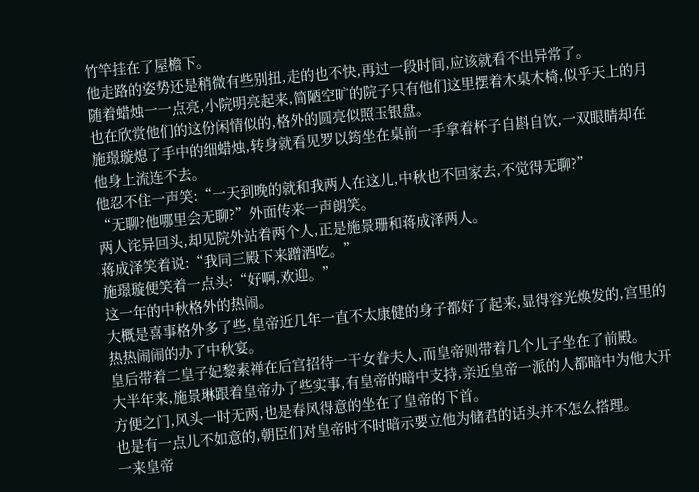竹竿挂在了屋檐下。
他走路的姿势还是稍微有些别扭,走的也不快,再过一段时间,应该就看不出异常了。
随着蜡烛一一点亮,小院明亮起来,简陋空旷的院子只有他们这里摆着木桌木椅,似乎天上的月也在欣赏他们的这份闲情似的,格外的圆亮似照玉银盘。
施璟璇熄了手中的细蜡烛,转身就看见罗以筠坐在桌前一手拿着杯子自斟自饮,一双眼睛却在他身上流连不去。
他忍不住一声笑:“一天到晚的就和我两人在这儿,中秋也不回家去,不觉得无聊?”
“无聊?他哪里会无聊?”外面传来一声朗笑。
两人诧异回头,却见院外站着两个人,正是施景珊和蒋成泽两人。
蒋成泽笑着说:“我同三殿下来蹭酒吃。”
施璟璇便笑着一点头:“好啊,欢迎。”
这一年的中秋格外的热闹。
大概是喜事格外多了些,皇帝近几年一直不太康健的身子都好了起来,显得容光焕发的,宫里的热热闹闹的办了中秋宴。
皇后带着二皇子妃黎素禅在后宫招待一干女眷夫人,而皇帝则带着几个儿子坐在了前殿。
大半年来,施景琳跟着皇帝办了些实事,有皇帝的暗中支持,亲近皇帝一派的人都暗中为他大开方便之门,风头一时无两,也是春风得意的坐在了皇帝的下首。
也是有一点儿不如意的,朝臣们对皇帝时不时暗示要立他为储君的话头并不怎么搭理。
一来皇帝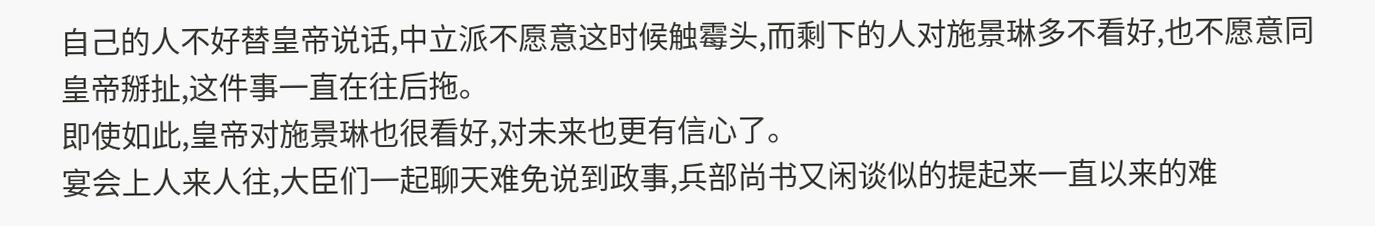自己的人不好替皇帝说话,中立派不愿意这时候触霉头,而剩下的人对施景琳多不看好,也不愿意同皇帝掰扯,这件事一直在往后拖。
即使如此,皇帝对施景琳也很看好,对未来也更有信心了。
宴会上人来人往,大臣们一起聊天难免说到政事,兵部尚书又闲谈似的提起来一直以来的难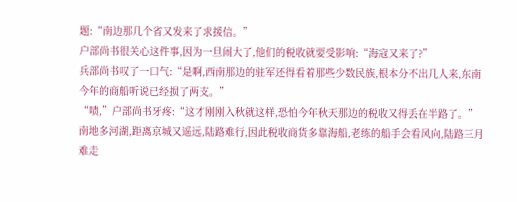题:“南边那几个省又发来了求援信。”
户部尚书很关心这件事,因为一旦闹大了,他们的税收就要受影响:“海寇又来了?”
兵部尚书叹了一口气:“是啊,西南那边的驻军还得看着那些少数民族,根本分不出几人来,东南今年的商船听说已经损了两支。”
“啧,”户部尚书牙疼:“这才刚刚入秋就这样,恐怕今年秋天那边的税收又得丢在半路了。”
南地多河湖,距离京城又遥远,陆路难行,因此税收商货多靠海船,老练的船手会看风向,陆路三月难走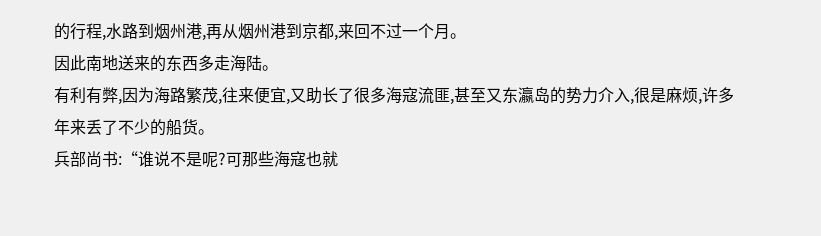的行程,水路到烟州港,再从烟州港到京都,来回不过一个月。
因此南地送来的东西多走海陆。
有利有弊,因为海路繁茂,往来便宜,又助长了很多海寇流匪,甚至又东瀛岛的势力介入,很是麻烦,许多年来丢了不少的船货。
兵部尚书:“谁说不是呢?可那些海寇也就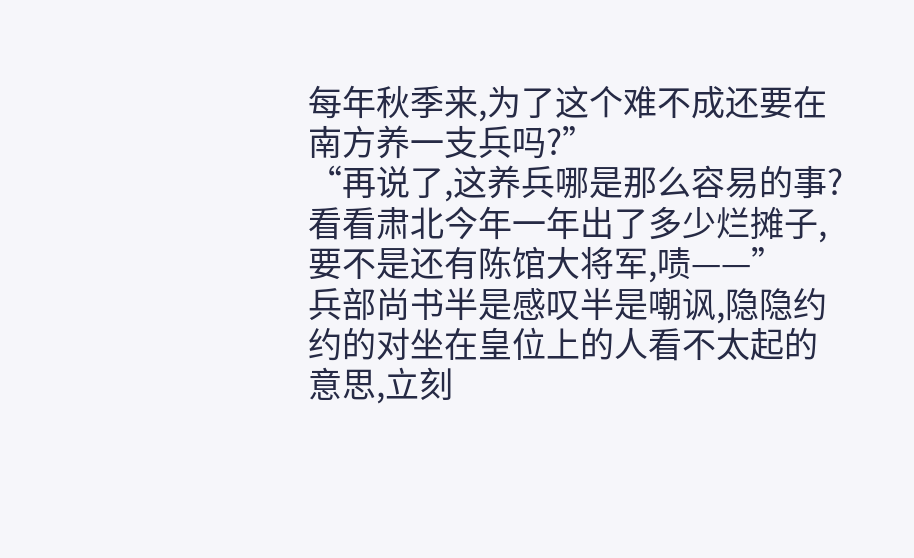每年秋季来,为了这个难不成还要在南方养一支兵吗?”
“再说了,这养兵哪是那么容易的事?看看肃北今年一年出了多少烂摊子,要不是还有陈馆大将军,啧——”
兵部尚书半是感叹半是嘲讽,隐隐约约的对坐在皇位上的人看不太起的意思,立刻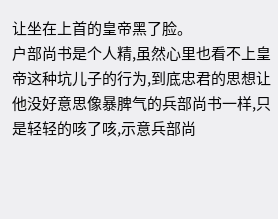让坐在上首的皇帝黑了脸。
户部尚书是个人精,虽然心里也看不上皇帝这种坑儿子的行为,到底忠君的思想让他没好意思像暴脾气的兵部尚书一样,只是轻轻的咳了咳,示意兵部尚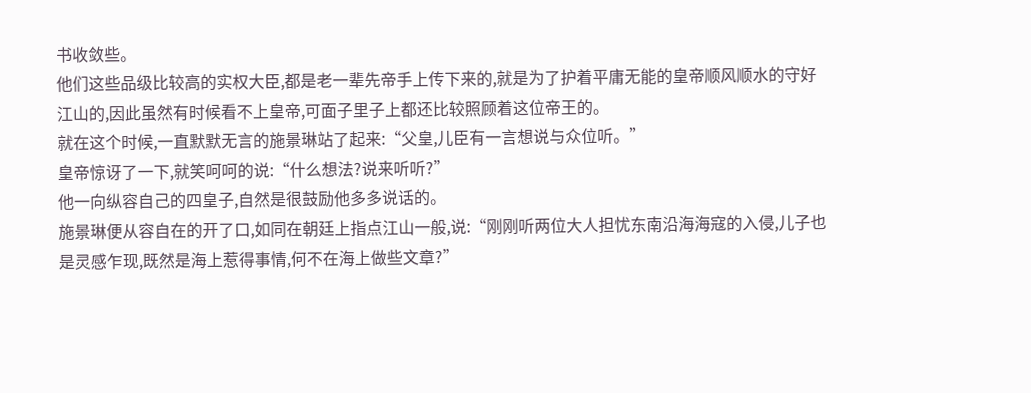书收敛些。
他们这些品级比较高的实权大臣,都是老一辈先帝手上传下来的,就是为了护着平庸无能的皇帝顺风顺水的守好江山的,因此虽然有时候看不上皇帝,可面子里子上都还比较照顾着这位帝王的。
就在这个时候,一直默默无言的施景琳站了起来:“父皇,儿臣有一言想说与众位听。”
皇帝惊讶了一下,就笑呵呵的说:“什么想法?说来听听?”
他一向纵容自己的四皇子,自然是很鼓励他多多说话的。
施景琳便从容自在的开了口,如同在朝廷上指点江山一般,说:“刚刚听两位大人担忧东南沿海海寇的入侵,儿子也是灵感乍现,既然是海上惹得事情,何不在海上做些文章?”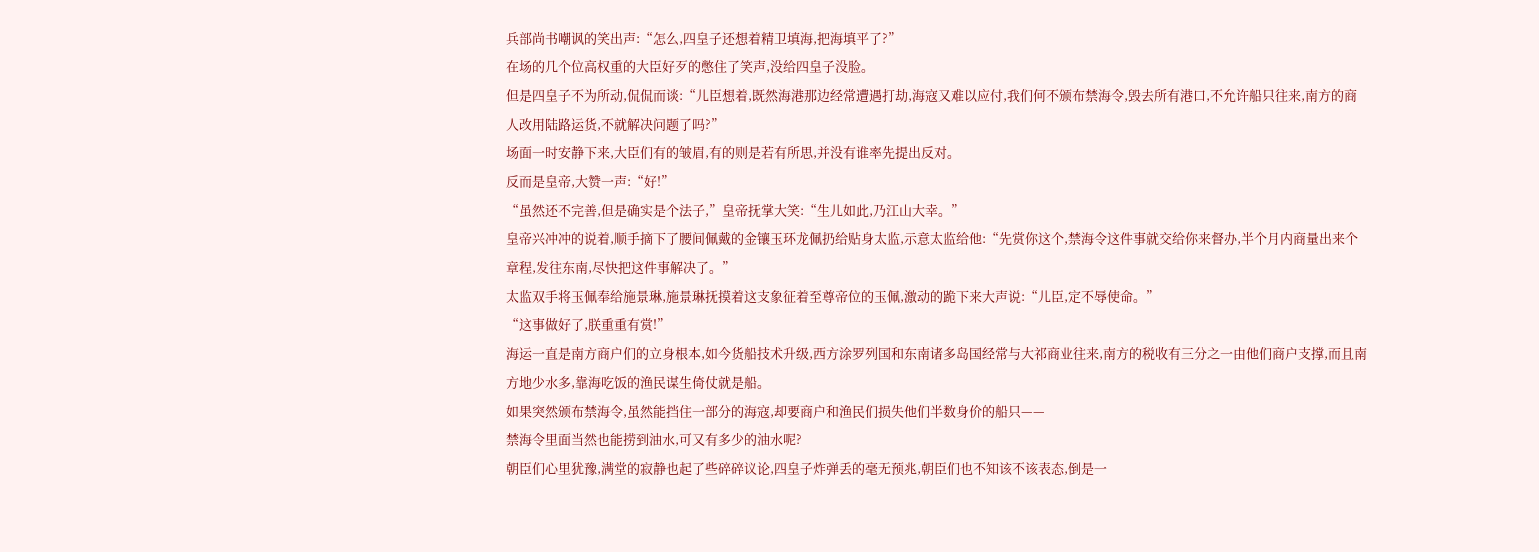兵部尚书嘲讽的笑出声:“怎么,四皇子还想着精卫填海,把海填平了?”
在场的几个位高权重的大臣好歹的憋住了笑声,没给四皇子没脸。
但是四皇子不为所动,侃侃而谈:“儿臣想着,既然海港那边经常遭遇打劫,海寇又难以应付,我们何不颁布禁海令,毁去所有港口,不允许船只往来,南方的商人改用陆路运货,不就解决问题了吗?”
场面一时安静下来,大臣们有的皱眉,有的则是若有所思,并没有谁率先提出反对。
反而是皇帝,大赞一声:“好!”
“虽然还不完善,但是确实是个法子,”皇帝抚掌大笑:“生儿如此,乃江山大幸。”
皇帝兴冲冲的说着,顺手摘下了腰间佩戴的金镶玉环龙佩扔给贴身太监,示意太监给他:“先赏你这个,禁海令这件事就交给你来督办,半个月内商量出来个章程,发往东南,尽快把这件事解决了。”
太监双手将玉佩奉给施景琳,施景琳抚摸着这支象征着至尊帝位的玉佩,激动的跪下来大声说:“儿臣,定不辱使命。”
“这事做好了,朕重重有赏!”
海运一直是南方商户们的立身根本,如今货船技术升级,西方涂罗列国和东南诸多岛国经常与大祁商业往来,南方的税收有三分之一由他们商户支撑,而且南方地少水多,靠海吃饭的渔民谋生倚仗就是船。
如果突然颁布禁海令,虽然能挡住一部分的海寇,却要商户和渔民们损失他们半数身价的船只——
禁海令里面当然也能捞到油水,可又有多少的油水呢?
朝臣们心里犹豫,满堂的寂静也起了些碎碎议论,四皇子炸弹丢的毫无预兆,朝臣们也不知该不该表态,倒是一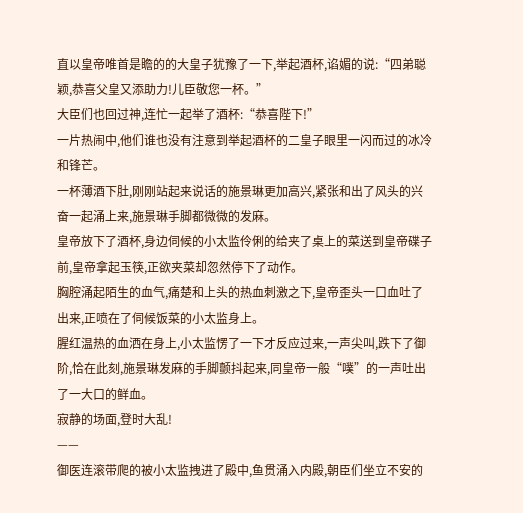直以皇帝唯首是瞻的的大皇子犹豫了一下,举起酒杯,谄媚的说:“四弟聪颖,恭喜父皇又添助力!儿臣敬您一杯。”
大臣们也回过神,连忙一起举了酒杯:“恭喜陛下!”
一片热闹中,他们谁也没有注意到举起酒杯的二皇子眼里一闪而过的冰冷和锋芒。
一杯薄酒下肚,刚刚站起来说话的施景琳更加高兴,紧张和出了风头的兴奋一起涌上来,施景琳手脚都微微的发麻。
皇帝放下了酒杯,身边伺候的小太监伶俐的给夹了桌上的菜送到皇帝碟子前,皇帝拿起玉筷,正欲夹菜却忽然停下了动作。
胸腔涌起陌生的血气,痛楚和上头的热血刺激之下,皇帝歪头一口血吐了出来,正喷在了伺候饭菜的小太监身上。
腥红温热的血洒在身上,小太监愣了一下才反应过来,一声尖叫,跌下了御阶,恰在此刻,施景琳发麻的手脚颤抖起来,同皇帝一般“噗”的一声吐出了一大口的鲜血。
寂静的场面,登时大乱!
——
御医连滚带爬的被小太监拽进了殿中,鱼贯涌入内殿,朝臣们坐立不安的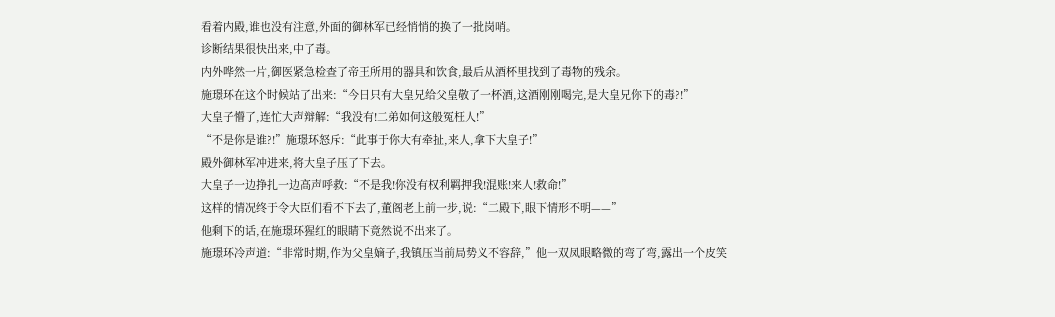看着内殿,谁也没有注意,外面的御林军已经悄悄的换了一批岗哨。
诊断结果很快出来,中了毒。
内外哗然一片,御医紧急检查了帝王所用的器具和饮食,最后从酒杯里找到了毒物的残余。
施璟环在这个时候站了出来:“今日只有大皇兄给父皇敬了一杯酒,这酒刚刚喝完,是大皇兄你下的毒?!”
大皇子懵了,连忙大声辩解:“我没有!二弟如何这般冤枉人!”
“不是你是谁?!”施璟环怒斥:“此事于你大有牵扯,来人,拿下大皇子!”
殿外御林军冲进来,将大皇子压了下去。
大皇子一边挣扎一边高声呼救:“不是我!你没有权利羁押我!混账!来人!救命!”
这样的情况终于令大臣们看不下去了,董阁老上前一步,说:“二殿下,眼下情形不明——”
他剩下的话,在施璟环猩红的眼睛下竟然说不出来了。
施璟环冷声道:“非常时期,作为父皇嫡子,我镇压当前局势义不容辞,”他一双凤眼略微的弯了弯,露出一个皮笑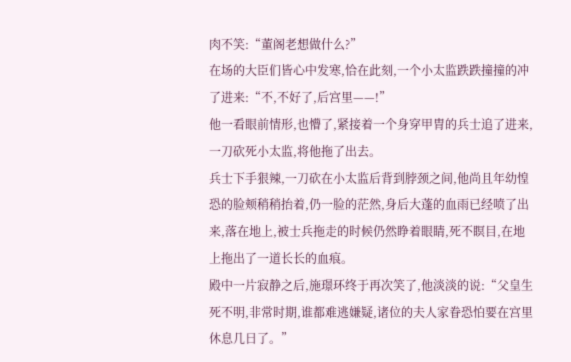肉不笑:“董阁老想做什么?”
在场的大臣们皆心中发寒,恰在此刻,一个小太监跌跌撞撞的冲了进来:“不,不好了,后宫里——!”
他一看眼前情形,也懵了,紧接着一个身穿甲胄的兵士追了进来,一刀砍死小太监,将他拖了出去。
兵士下手狠辣,一刀砍在小太监后背到脖颈之间,他尚且年幼惶恐的脸颊稍稍抬着,仍一脸的茫然,身后大蓬的血雨已经喷了出来,落在地上,被士兵拖走的时候仍然睁着眼睛,死不瞑目,在地上拖出了一道长长的血痕。
殿中一片寂静之后,施璟环终于再次笑了,他淡淡的说:“父皇生死不明,非常时期,谁都难逃嫌疑,诸位的夫人家眷恐怕要在宫里休息几日了。”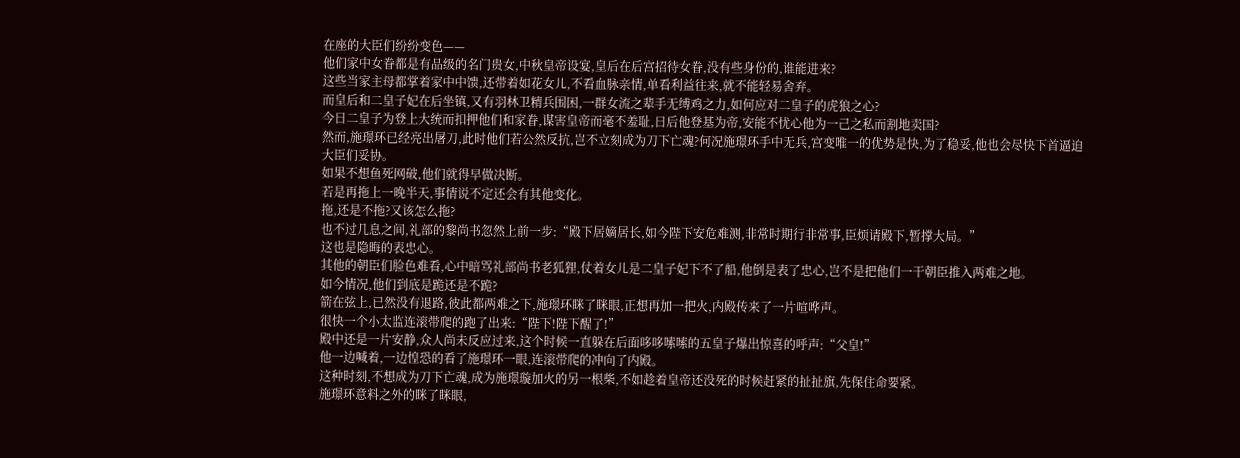在座的大臣们纷纷变色——
他们家中女眷都是有品级的名门贵女,中秋皇帝设宴,皇后在后宫招待女眷,没有些身份的,谁能进来?
这些当家主母都掌着家中中馈,还带着如花女儿,不看血脉亲情,单看利益往来,就不能轻易舍弃。
而皇后和二皇子妃在后坐镇,又有羽林卫精兵围困,一群女流之辈手无缚鸡之力,如何应对二皇子的虎狼之心?
今日二皇子为登上大统而扣押他们和家眷,谋害皇帝而毫不羞耻,日后他登基为帝,安能不忧心他为一己之私而割地卖国?
然而,施璟环已经亮出屠刀,此时他们若公然反抗,岂不立刻成为刀下亡魂?何况施璟环手中无兵,宫变唯一的优势是快,为了稳妥,他也会尽快下首逼迫大臣们妥协。
如果不想鱼死网破,他们就得早做决断。
若是再拖上一晚半天,事情说不定还会有其他变化。
拖,还是不拖?又该怎么拖?
也不过几息之间,礼部的黎尚书忽然上前一步:“殿下居嫡居长,如今陛下安危难测,非常时期行非常事,臣烦请殿下,暂撑大局。”
这也是隐晦的表忠心。
其他的朝臣们脸色难看,心中暗骂礼部尚书老狐狸,仗着女儿是二皇子妃下不了船,他倒是表了忠心,岂不是把他们一干朝臣推入两难之地。
如今情况,他们到底是跪还是不跪?
箭在弦上,已然没有退路,彼此都两难之下,施璟环眯了眯眼,正想再加一把火,内殿传来了一片喧哗声。
很快一个小太监连滚带爬的跑了出来:“陛下!陛下醒了!”
殿中还是一片安静,众人尚未反应过来,这个时候一直躲在后面哆哆嗦嗦的五皇子爆出惊喜的呼声:“父皇!”
他一边喊着,一边惶恐的看了施璟环一眼,连滚带爬的冲向了内殿。
这种时刻,不想成为刀下亡魂,成为施璟璇加火的另一根柴,不如趁着皇帝还没死的时候赶紧的扯扯旗,先保住命要紧。
施璟环意料之外的眯了眯眼,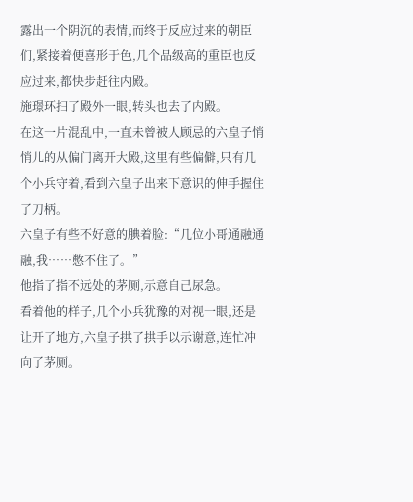露出一个阴沉的表情,而终于反应过来的朝臣们,紧接着便喜形于色,几个品级高的重臣也反应过来,都快步赶往内殿。
施璟环扫了殿外一眼,转头也去了内殿。
在这一片混乱中,一直未曾被人顾忌的六皇子悄悄儿的从偏门离开大殿,这里有些偏僻,只有几个小兵守着,看到六皇子出来下意识的伸手握住了刀柄。
六皇子有些不好意的腆着脸:“几位小哥通融通融,我……憋不住了。”
他指了指不远处的茅厕,示意自己尿急。
看着他的样子,几个小兵犹豫的对视一眼,还是让开了地方,六皇子拱了拱手以示谢意,连忙冲向了茅厕。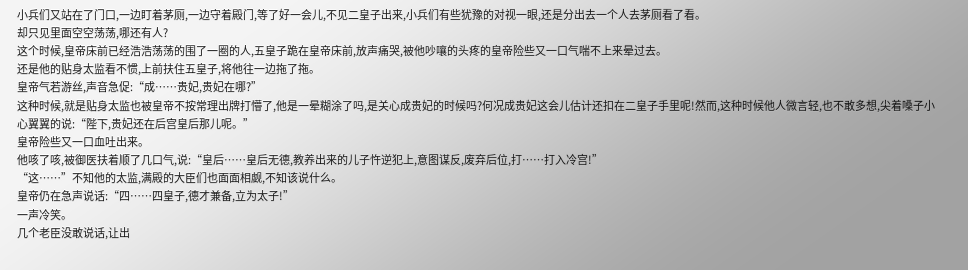小兵们又站在了门口,一边盯着茅厕,一边守着殿门,等了好一会儿,不见二皇子出来,小兵们有些犹豫的对视一眼,还是分出去一个人去茅厕看了看。
却只见里面空空荡荡,哪还有人?
这个时候,皇帝床前已经浩浩荡荡的围了一圈的人,五皇子跪在皇帝床前,放声痛哭,被他吵嚷的头疼的皇帝险些又一口气喘不上来晕过去。
还是他的贴身太监看不惯,上前扶住五皇子,将他往一边拖了拖。
皇帝气若游丝,声音急促:“成……贵妃,贵妃在哪?”
这种时候,就是贴身太监也被皇帝不按常理出牌打懵了,他是一晕糊涂了吗,是关心成贵妃的时候吗?何况成贵妃这会儿估计还扣在二皇子手里呢!然而,这种时候他人微言轻,也不敢多想,尖着嗓子小心翼翼的说:“陛下,贵妃还在后宫皇后那儿呢。”
皇帝险些又一口血吐出来。
他咳了咳,被御医扶着顺了几口气,说:“皇后……皇后无德,教养出来的儿子忤逆犯上,意图谋反,废弃后位,打……打入冷宫!”
“这……”不知他的太监,满殿的大臣们也面面相觑,不知该说什么。
皇帝仍在急声说话:“四……四皇子,德才兼备,立为太子!”
一声冷笑。
几个老臣没敢说话,让出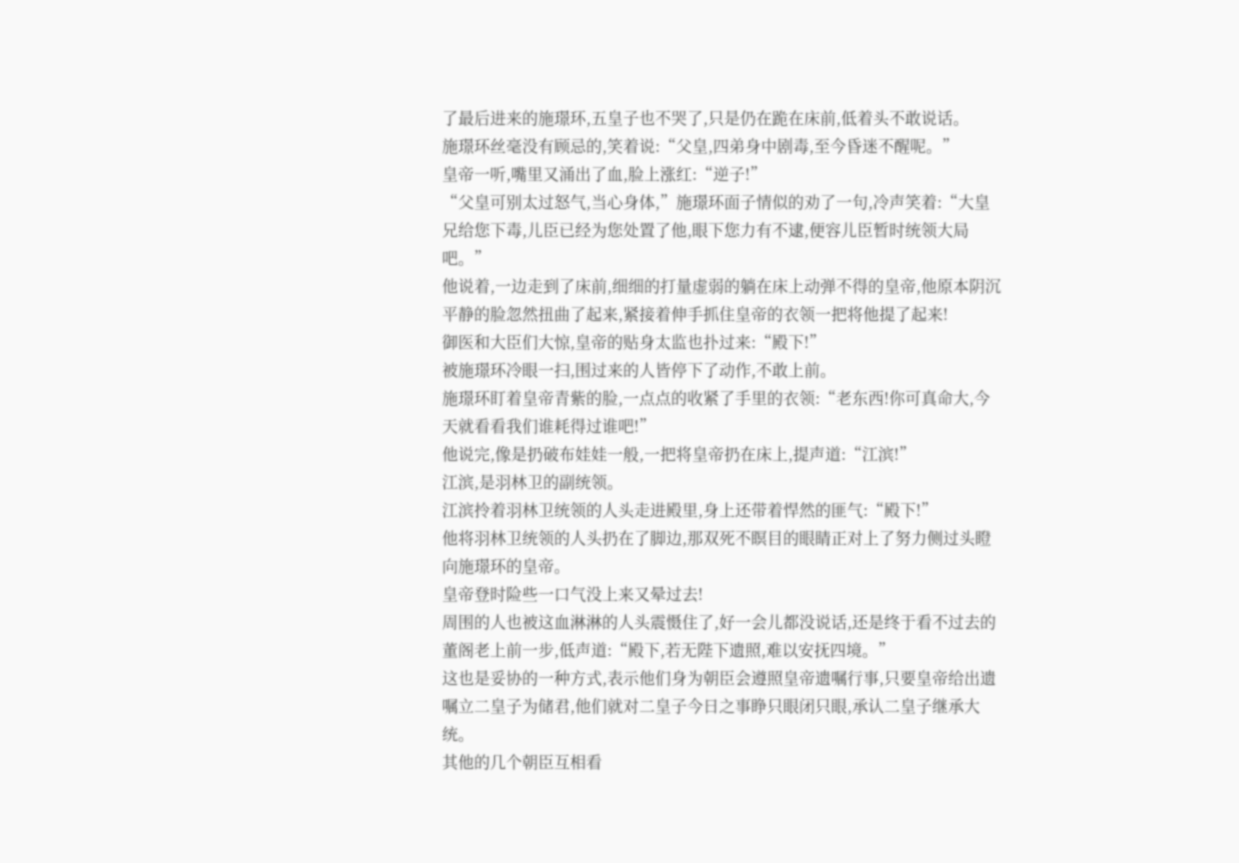了最后进来的施璟环,五皇子也不哭了,只是仍在跪在床前,低着头不敢说话。
施璟环丝毫没有顾忌的,笑着说:“父皇,四弟身中剧毒,至今昏迷不醒呢。”
皇帝一听,嘴里又涌出了血,脸上涨红:“逆子!”
“父皇可别太过怒气,当心身体,”施璟环面子情似的劝了一句,冷声笑着:“大皇兄给您下毒,儿臣已经为您处置了他,眼下您力有不逮,便容儿臣暂时统领大局吧。”
他说着,一边走到了床前,细细的打量虚弱的躺在床上动弹不得的皇帝,他原本阴沉平静的脸忽然扭曲了起来,紧接着伸手抓住皇帝的衣领一把将他提了起来!
御医和大臣们大惊,皇帝的贴身太监也扑过来:“殿下!”
被施璟环冷眼一扫,围过来的人皆停下了动作,不敢上前。
施璟环盯着皇帝青紫的脸,一点点的收紧了手里的衣领:“老东西!你可真命大,今天就看看我们谁耗得过谁吧!”
他说完,像是扔破布娃娃一般,一把将皇帝扔在床上,提声道:“江滨!”
江滨,是羽林卫的副统领。
江滨拎着羽林卫统领的人头走进殿里,身上还带着悍然的匪气:“殿下!”
他将羽林卫统领的人头扔在了脚边,那双死不瞑目的眼睛正对上了努力侧过头瞪向施璟环的皇帝。
皇帝登时险些一口气没上来又晕过去!
周围的人也被这血淋淋的人头震慑住了,好一会儿都没说话,还是终于看不过去的董阁老上前一步,低声道:“殿下,若无陛下遗照,难以安抚四境。”
这也是妥协的一种方式,表示他们身为朝臣会遵照皇帝遗嘱行事,只要皇帝给出遗嘱立二皇子为储君,他们就对二皇子今日之事睁只眼闭只眼,承认二皇子继承大统。
其他的几个朝臣互相看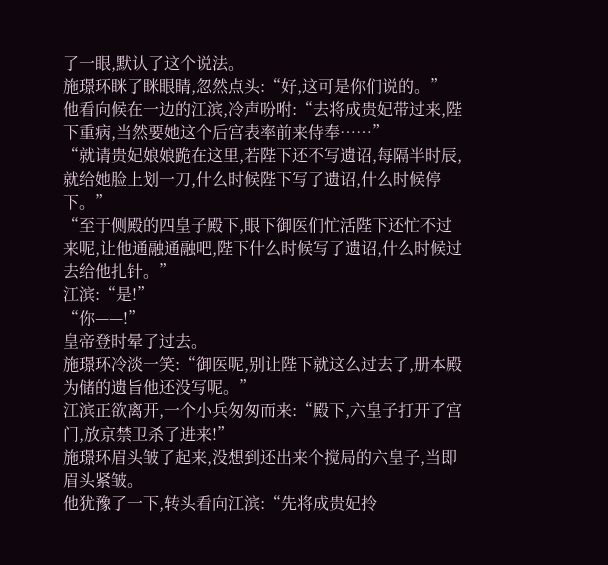了一眼,默认了这个说法。
施璟环眯了眯眼睛,忽然点头:“好,这可是你们说的。”
他看向候在一边的江滨,冷声吩咐:“去将成贵妃带过来,陛下重病,当然要她这个后宫表率前来侍奉……”
“就请贵妃娘娘跪在这里,若陛下还不写遗诏,每隔半时辰,就给她脸上划一刀,什么时候陛下写了遗诏,什么时候停下。”
“至于侧殿的四皇子殿下,眼下御医们忙活陛下还忙不过来呢,让他通融通融吧,陛下什么时候写了遗诏,什么时候过去给他扎针。”
江滨:“是!”
“你——!”
皇帝登时晕了过去。
施璟环冷淡一笑:“御医呢,别让陛下就这么过去了,册本殿为储的遗旨他还没写呢。”
江滨正欲离开,一个小兵匆匆而来:“殿下,六皇子打开了宫门,放京禁卫杀了进来!”
施璟环眉头皱了起来,没想到还出来个搅局的六皇子,当即眉头紧皱。
他犹豫了一下,转头看向江滨:“先将成贵妃拎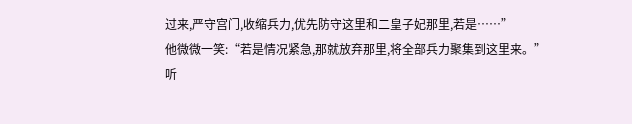过来,严守宫门,收缩兵力,优先防守这里和二皇子妃那里,若是……”
他微微一笑:“若是情况紧急,那就放弃那里,将全部兵力聚集到这里来。”
听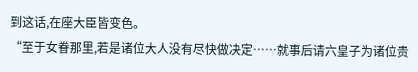到这话,在座大臣皆变色。
“至于女眷那里,若是诸位大人没有尽快做决定……就事后请六皇子为诸位贵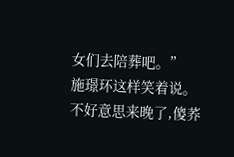女们去陪葬吧。”
施璟环这样笑着说。
不好意思来晚了,傻荞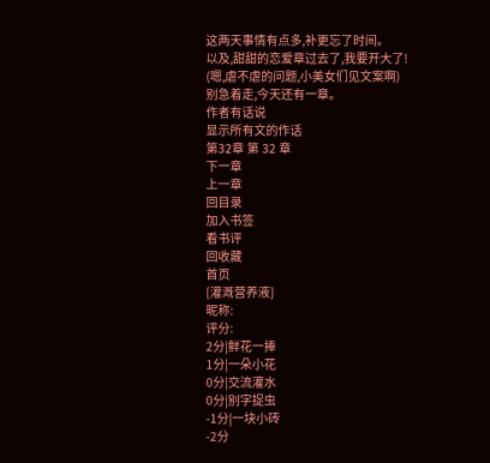这两天事情有点多,补更忘了时间。
以及,甜甜的恋爱章过去了,我要开大了!
(嗯,虐不虐的问题,小美女们见文案啊)
别急着走,今天还有一章。
作者有话说
显示所有文的作话
第32章 第 32 章
下一章
上一章
回目录
加入书签
看书评
回收藏
首页
[灌溉营养液]
昵称:
评分:
2分|鲜花一捧
1分|一朵小花
0分|交流灌水
0分|别字捉虫
-1分|一块小砖
-2分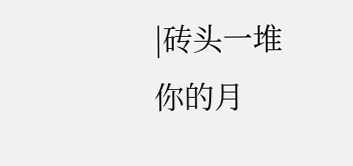|砖头一堆
你的月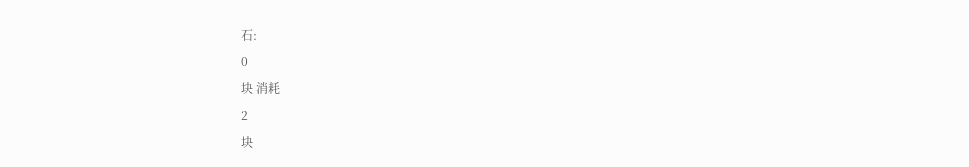石:
0
块 消耗
2
块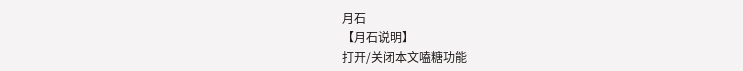月石
【月石说明】
打开/关闭本文嗑糖功能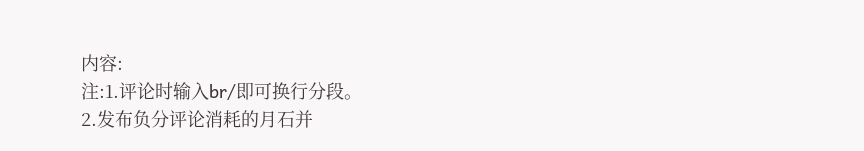内容:
注:1.评论时输入br/即可换行分段。
2.发布负分评论消耗的月石并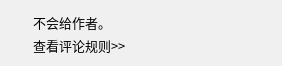不会给作者。
查看评论规则>>